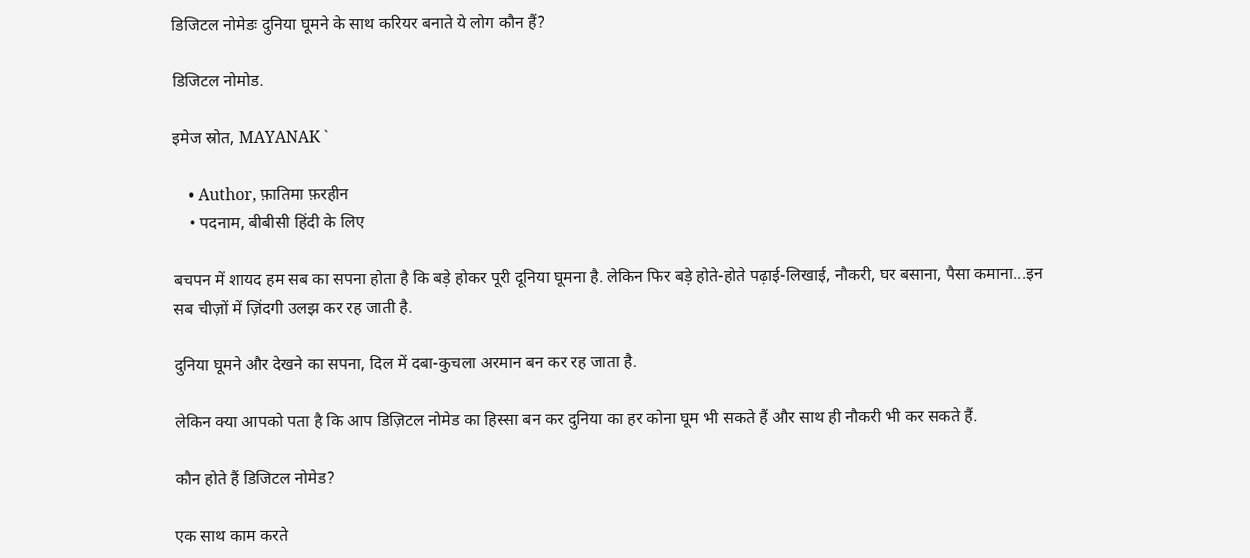डिजिटल नोमेडः दुनिया घूमने के साथ करियर बनाते ये लोग कौन हैं?

डिजिटल नोमोड.

इमेज स्रोत, MAYANAK `

    • Author, फ़ातिमा फ़रहीन
    • पदनाम, बीबीसी हिंदी के लिए

बचपन में शायद हम सब का सपना होता है कि बड़े होकर पूरी दूनिया घूमना है. लेकिन फिर बड़े होते-होते पढ़ाई-लिखाई, नौकरी, घर बसाना, पैसा कमाना...इन सब चीज़ों में ज़िंदगी उलझ कर रह जाती है.

दुनिया घूमने और देखने का सपना, दिल में दबा-कुचला अरमान बन कर रह जाता है.

लेकिन क्या आपको पता है कि आप डिज़िटल नोमेड का हिस्सा बन कर दुनिया का हर कोना घूम भी सकते हैं और साथ ही नौकरी भी कर सकते हैं.

कौन होते हैं डिजिटल नोमेड?

एक साथ काम करते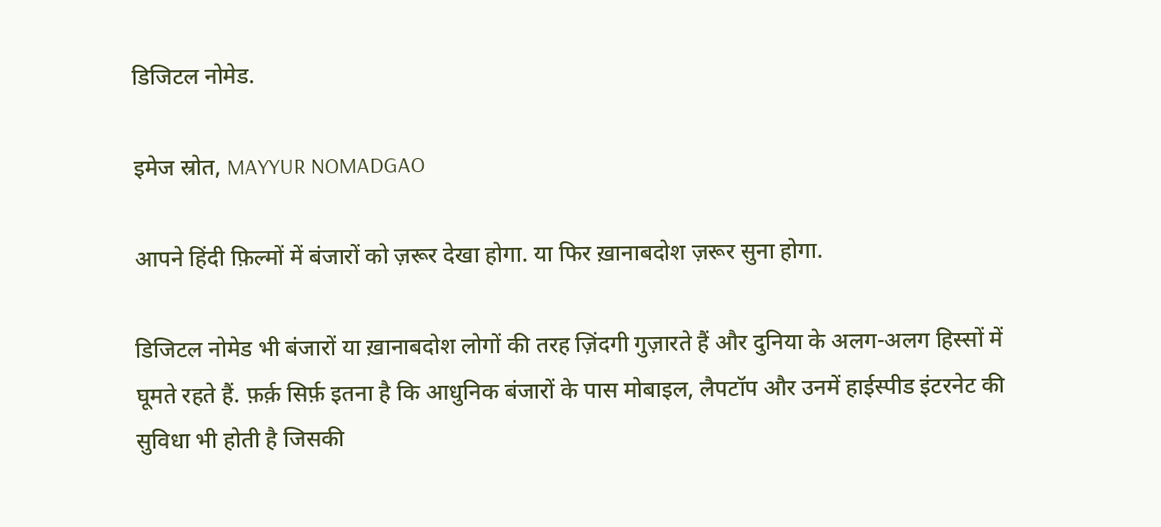डिजिटल नोमेड.

इमेज स्रोत, MAYYUR NOMADGAO

आपने हिंदी फ़िल्मों में बंजारों को ज़रूर देखा होगा. या फिर ख़ानाबदोश ज़रूर सुना होगा.

डिजिटल नोमेड भी बंजारों या ख़ानाबदोश लोगों की तरह ज़िंदगी गुज़ारते हैं और दुनिया के अलग-अलग हिस्सों में घूमते रहते हैं. फ़र्क़ सिर्फ़ इतना है कि आधुनिक बंजारों के पास मोबाइल, लैपटॉप और उनमें हाईस्पीड इंटरनेट की सुविधा भी होती है जिसकी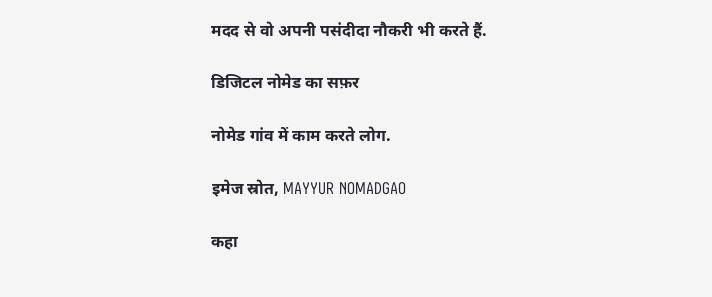मदद से वो अपनी पसंदीदा नौकरी भी करते हैं.

डिजिटल नोमेड का सफ़र

नोमेड गांव में काम करते लोग.

इमेज स्रोत, MAYYUR NOMADGAO

कहा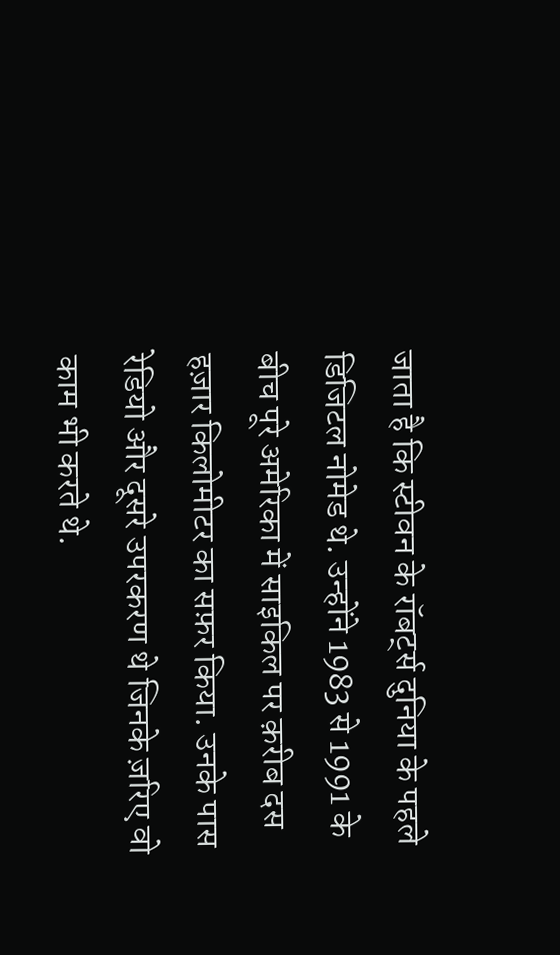जाता है कि स्टीवन के रॉबर्ट्स दुनिया के पहले डिजिटल नोमेड थे. उन्होंने 1983 से 1991 के बीच पूरे अमेरिका में साइकिल पर क़रीब दस हज़ार किलोमीटर का सफ़र किया. उनके पास रेडियो और दूसरे उपरकरण थे जिनके ज़रिए वो काम भी करते थे.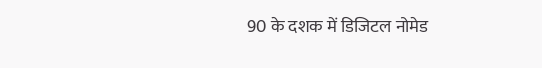90 के दशक में डिजिटल नोमेड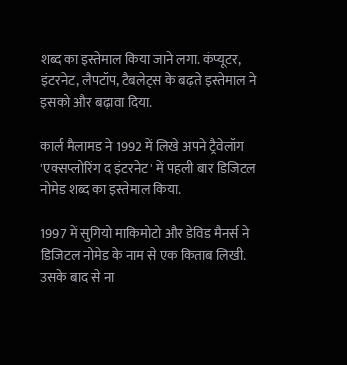शब्द का इस्तेमाल किया जाने लगा. कंप्यूटर, इंटरनेट, लैपटॉप, टैबलेट्स के बढ़ते इस्तेमाल ने इसको और बढ़ावा दिया.

कार्ल मैलामड ने 1992 में लिखे अपने ट्रैवेलॉग 'एक्सप्लोरिंग द इंटरनेट' में पहली बार डिजिटल नोमेड शब्द का इस्तेमाल किया.

1997 में सुगियो माकिमोटो और डेविड मैनर्स ने डिजिटल नोमेड के नाम से एक किताब लिखी. उसके बाद से ना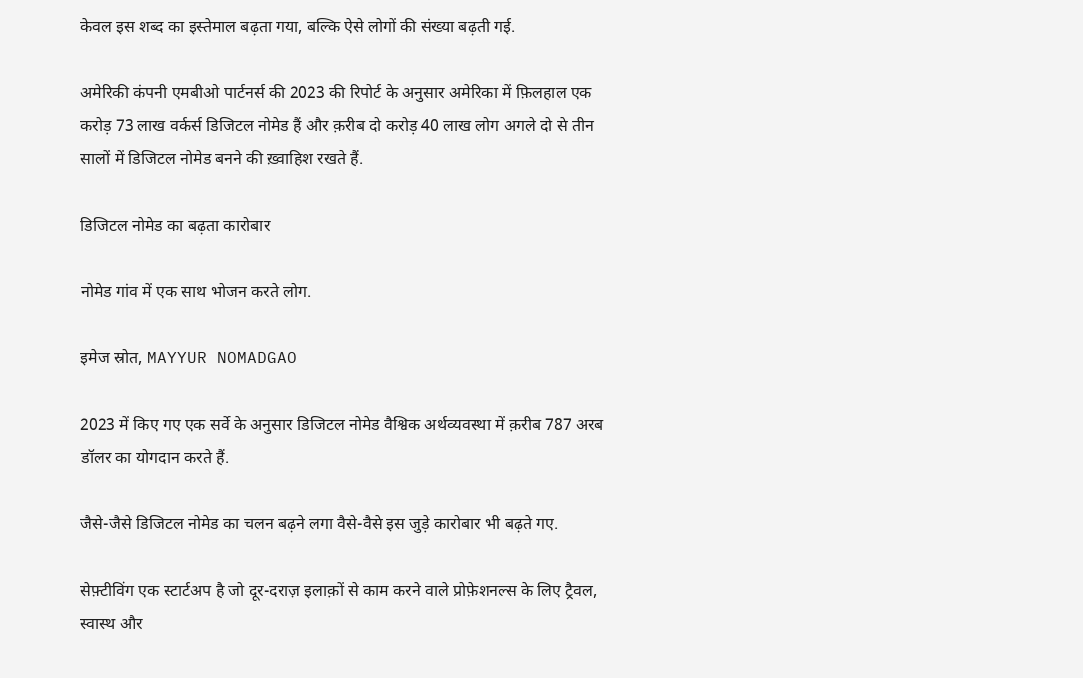केवल इस शब्द का इस्तेमाल बढ़ता गया, बल्कि ऐसे लोगों की संख्या बढ़ती गई.

अमेरिकी कंपनी एमबीओ पार्टनर्स की 2023 की रिपोर्ट के अनुसार अमेरिका में फ़िलहाल एक करोड़ 73 लाख वर्कर्स डिजिटल नोमेड हैं और क़रीब दो करोड़ 40 लाख लोग अगले दो से तीन सालों में डिजिटल नोमेड बनने की ख़्वाहिश रखते हैं.

डिजिटल नोमेड का बढ़ता कारोबार

नोमेड गांव में एक साथ भोजन करते लोग.

इमेज स्रोत, MAYYUR NOMADGAO

2023 में किए गए एक सर्वे के अनुसार डिजिटल नोमेड वैश्विक अर्थव्यवस्था में क़रीब 787 अरब डॉलर का योगदान करते हैं.

जैसे-जैसे डिजिटल नोमेड का चलन बढ़ने लगा वैसे-वैसे इस जुड़े कारोबार भी बढ़ते गए.

सेफ़्टीविंग एक स्टार्टअप है जो दूर-दराज़ इलाक़ों से काम करने वाले प्रोफ़ेशनल्स के लिए ट्रैवल, स्वास्थ और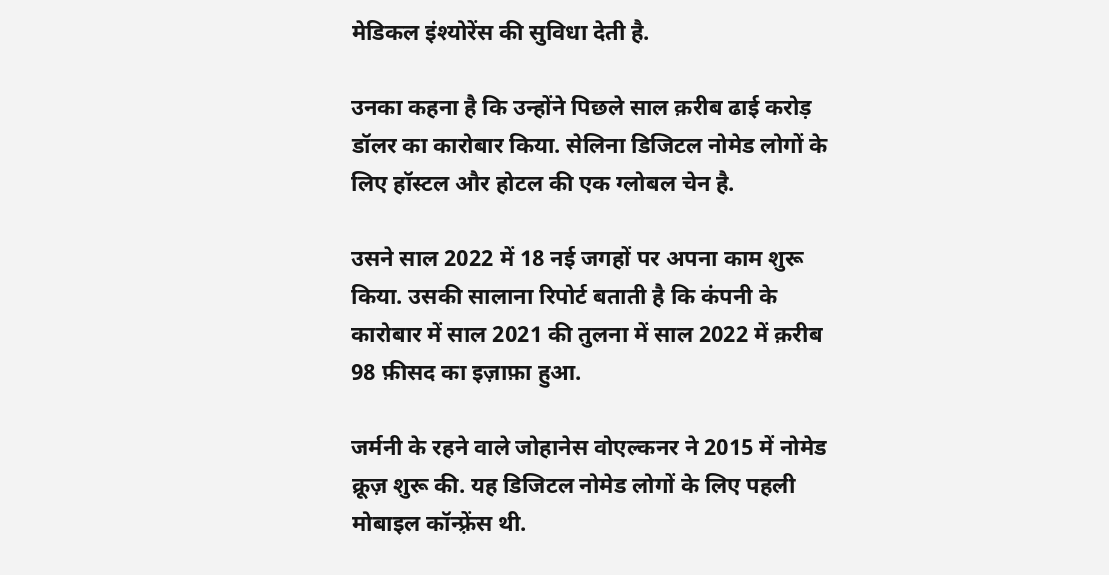मेडिकल इंश्योरेंस की सुविधा देती है.

उनका कहना है कि उन्होंने पिछले साल क़रीब ढाई करोड़ डॉलर का कारोबार किया. सेलिना डिजिटल नोमेड लोगों के लिए हॉस्टल और होटल की एक ग्लोबल चेन है.

उसने साल 2022 में 18 नई जगहों पर अपना काम शुरू किया. उसकी सालाना रिपोर्ट बताती है कि कंपनी के कारोबार में साल 2021 की तुलना में साल 2022 में क़रीब 98 फ़ीसद का इज़ाफ़ा हुआ.

जर्मनी के रहने वाले जोहानेस वोएल्कनर ने 2015 में नोमेड क्रूज़ शुरू की. यह डिजिटल नोमेड लोगों के लिए पहली मोबाइल कॉन्फ़्रेंस थी.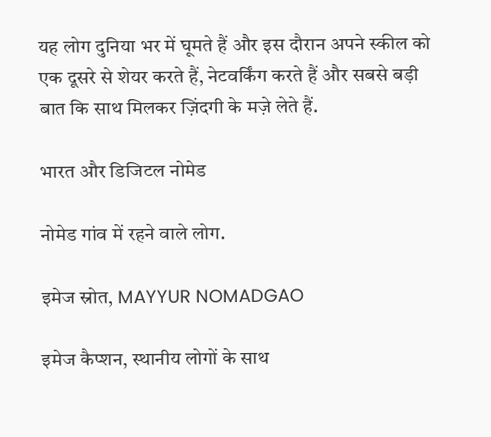यह लोग दुनिया भर में घूमते हैं और इस दौरान अपने स्कील को एक दूसरे से शेयर करते हैं, नेटवर्किंग करते हैं और सबसे बड़ी बात कि साथ मिलकर ज़िंदगी के मज़े लेते हैं.

भारत और डिजिटल नोमेड

नोमेड गांव में रहने वाले लोग.

इमेज स्रोत, MAYYUR NOMADGAO

इमेज कैप्शन, स्थानीय लोगों के साथ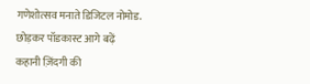गणेशोत्सव मनाते डिजिटल नोमोड.
छोड़कर पॉडकास्ट आगे बढ़ें
कहानी ज़िंदगी की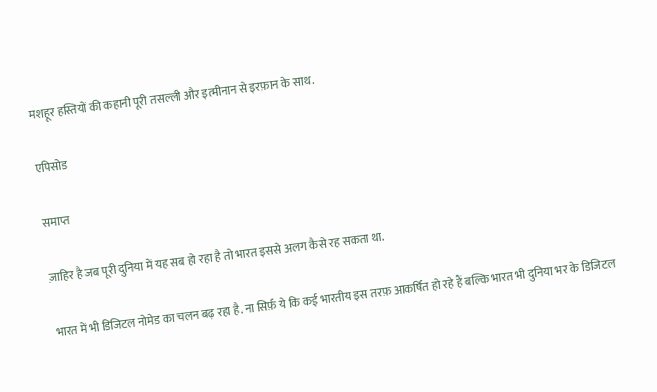मशहूर हस्तियों की कहानी पूरी तसल्ली और इत्मीनान से इरफ़ान के साथ.

एपिसोड

समाप्त

ज़ाहिर है जब पूरी दुनिया में यह सब हो रहा है तो भारत इससे अलग कैसे रह सकता था.

भारत में भी डिजिटल नोमेड का चलन बढ़ रहा है. ना सिर्फ़ ये कि कई भारतीय इस तरफ़ आकर्षित हो रहे हैं बल्कि भारत भी दुनिया भर के डिजिटल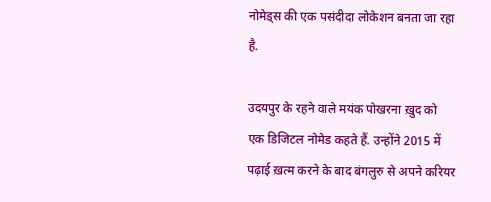नोमेड्स की एक पसंदीदा लोकेशन बनता जा रहा है.

उदयपुर के रहने वाले मयंक पोखरना ख़ुद को एक डिजिटल नोमेड कहते हैं. उन्होंने 2015 में पढ़ाई ख़त्म करने के बाद बंगलुरु से अपने करियर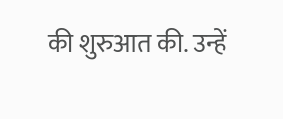की शुरुआत की. उन्हें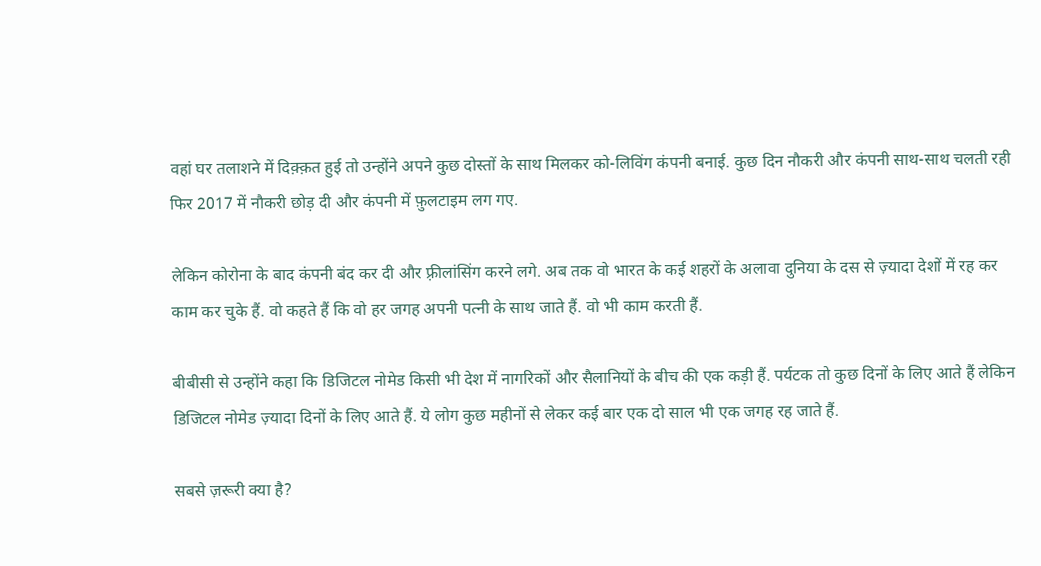वहां घर तलाशने में दिक़्क़त हुई तो उन्होंने अपने कुछ दोस्तों के साथ मिलकर को-लिविंग कंपनी बनाई. कुछ दिन नौकरी और कंपनी साथ-साथ चलती रही फिर 2017 में नौकरी छोड़ दी और कंपनी में फ़ुलटाइम लग गए.

लेकिन कोरोना के बाद कंपनी बंद कर दी और फ़्रीलांसिंग करने लगे. अब तक वो भारत के कई शहरों के अलावा दुनिया के दस से ज़्यादा देशों में रह कर काम कर चुके हैं. वो कहते हैं कि वो हर जगह अपनी पत्नी के साथ जाते हैं. वो भी काम करती हैं.

बीबीसी से उन्होंने कहा कि डिजिटल नोमेड किसी भी देश में नागरिकों और सैलानियों के बीच की एक कड़ी हैं. पर्यटक तो कुछ दिनों के लिए आते हैं लेकिन डिजिटल नोमेड ज़्यादा दिनों के लिए आते हैं. ये लोग कुछ महीनों से लेकर कई बार एक दो साल भी एक जगह रह जाते हैं.

सबसे ज़रूरी क्या है?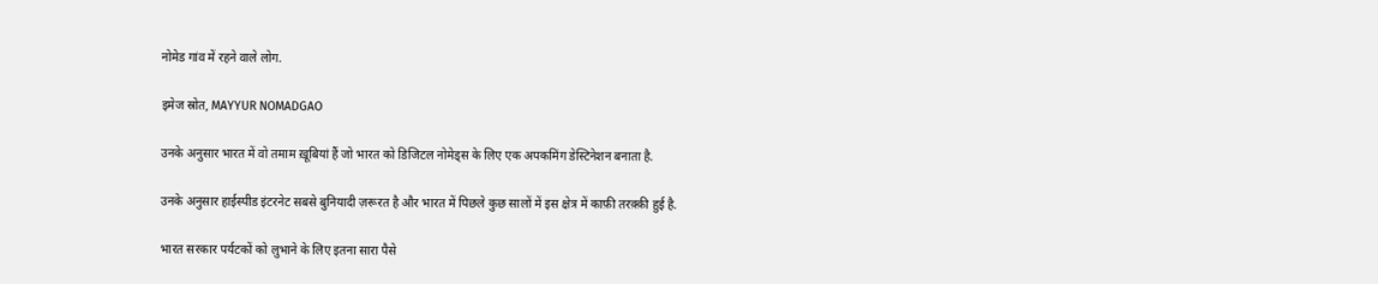नोमेड गांव में रहने वाले लोग.

इमेज स्रोत, MAYYUR NOMADGAO

उनके अनुसार भारत में वो तमाम ख़ूबियां हैं जो भारत को डिजिटल नोमेड्स के लिए एक अपकमिंग डेस्टिनेशन बनाता है.

उनके अनुसार हाईस्पीड इंटरनेट सबसे बुनियादी ज़रूरत है और भारत में पिछले कुछ सालों में इस क्षेत्र में काफ़ी तरक़्क़ी हुई है.

भारत सरकार पर्यटकों को लुभाने के लिए इतना सारा पैसे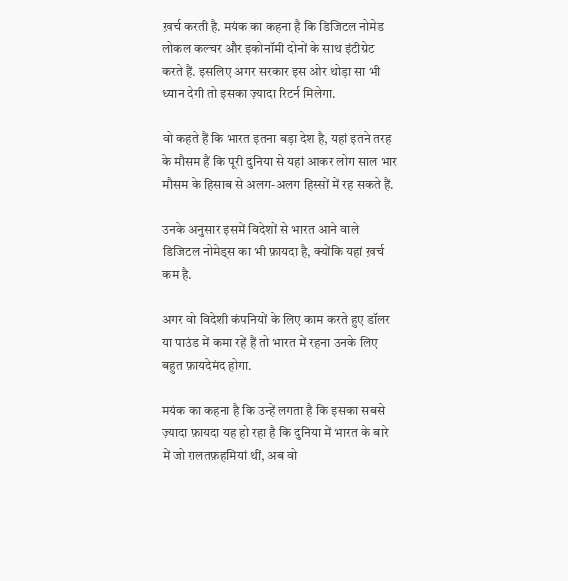ख़र्च करती है. मयंक का कहना है कि डिजिटल नोमेड लोकल कल्चर और इकोनॉमी दोनों के साथ इंटीग्रेट करते हैं. इसलिए अगर सरकार इस ओर थोड़ा सा भी ध्यान देगी तो इसका ज़्यादा रिटर्न मिलेगा.

वो कहते हैं कि भारत इतना बड़ा देश है, यहां इतने तरह के मौसम हैं कि पूरी दुनिया से यहां आकर लोग साल भार मौसम के हिसाब से अलग-अलग हिस्सों में रह सकते हैं.

उनके अनुसार इसमें विदेशों से भारत आने वाले डिजिटल नोमेड्स का भी फ़ायदा है, क्योंकि यहां ख़र्च कम है.

अगर वो विदेशी कंपनियों के लिए काम करते हुए डॉलर या पाउंड में कमा रहें हैं तो भारत में रहना उनके लिए बहुत फ़ायदेमंद होगा.

मयंक का कहना है कि उन्हें लगता है कि इसका सबसे ज़्यादा फ़ायदा यह हो रहा है कि दुनिया में भारत के बारे में जो ग़लतफ़हमियां थीं, अब वो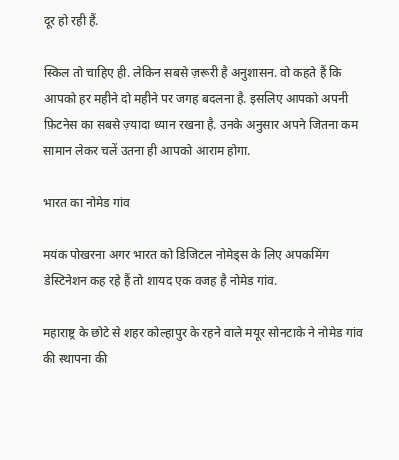दूर हो रही हैं.

स्किल तो चाहिए ही. लेकिन सबसे ज़रूरी है अनुशासन. वो कहते हैं कि आपको हर महीने दो महीने पर जगह बदलना है. इसलिए आपको अपनी फ़िटनेस का सबसे ज़्यादा ध्यान रखना है. उनके अनुसार अपने जितना कम सामान लेकर चलें उतना ही आपको आराम होगा.

भारत का नोमेड गांव

मयंक पोखरना अगर भारत को डिजिटल नोमेड्स के लिए अपकमिंग डेस्टिनेशन कह रहे हैं तो शायद एक वजह है नोमेड गांव.

महाराष्ट्र के छोटे से शहर कोल्हापुर के रहने वाले मयूर सोनटाके ने नोमेड गांव की स्थापना की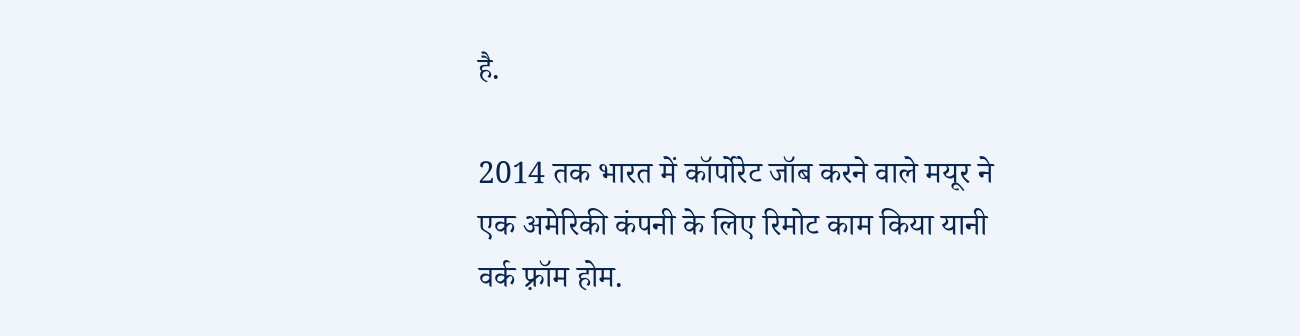है.

2014 तक भारत में कॉर्पोरेट जॉब करने वाले मयूर ने एक अमेरिकी कंपनी के लिए रिमोट काम किया यानी वर्क फ़्रॉम होम.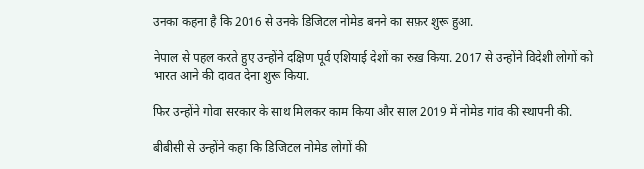उनका कहना है कि 2016 से उनके डिजिटल नोमेड बनने का सफ़र शुरू हुआ.

नेपाल से पहल करते हुए उन्होंने दक्षिण पूर्व एशियाई देशों का रुख़ किया. 2017 से उन्होंने विदेशी लोगों को भारत आने की दावत देना शुरू किया.

फिर उन्होंने गोवा सरकार के साथ मिलकर काम किया और साल 2019 में नोमेड गांव की स्थापनी की.

बीबीसी से उन्होंने कहा कि डिजिटल नोमेड लोगों की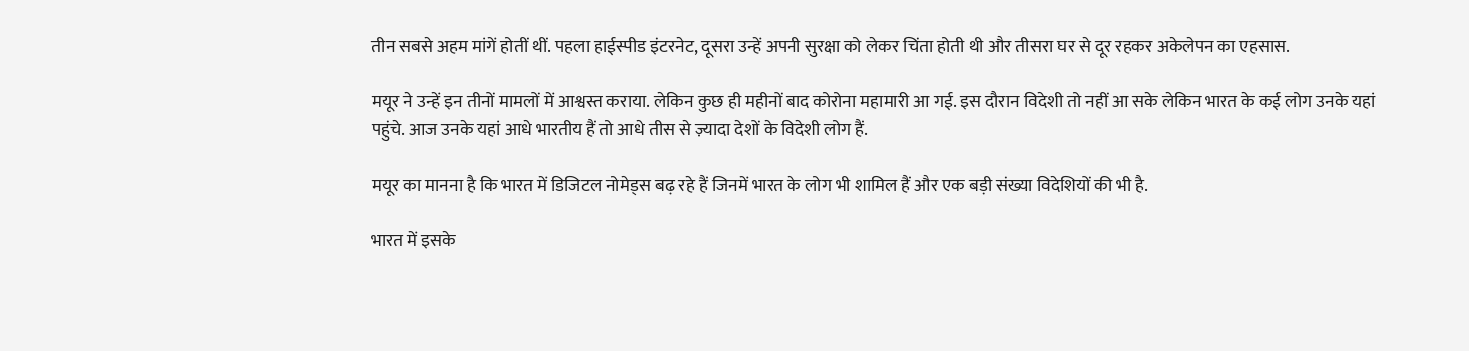तीन सबसे अहम मांगें होतीं थीं. पहला हाईस्पीड इंटरनेट, दूसरा उन्हें अपनी सुरक्षा को लेकर चिंता होती थी और तीसरा घर से दूर रहकर अकेलेपन का एहसास.

मयूर ने उन्हें इन तीनों मामलों में आश्वस्त कराया. लेकिन कुछ ही महीनों बाद कोरोना महामारी आ गई. इस दौरान विदेशी तो नहीं आ सके लेकिन भारत के कई लोग उनके यहां पहुंचे. आज उनके यहां आधे भारतीय हैं तो आधे तीस से ज़्यादा देशों के विदेशी लोग हैं.

मयूर का मानना है कि भारत में डिजिटल नोमेड्स बढ़ रहे हैं जिनमें भारत के लोग भी शामिल हैं और एक बड़ी संख्या विदेशियों की भी है.

भारत में इसके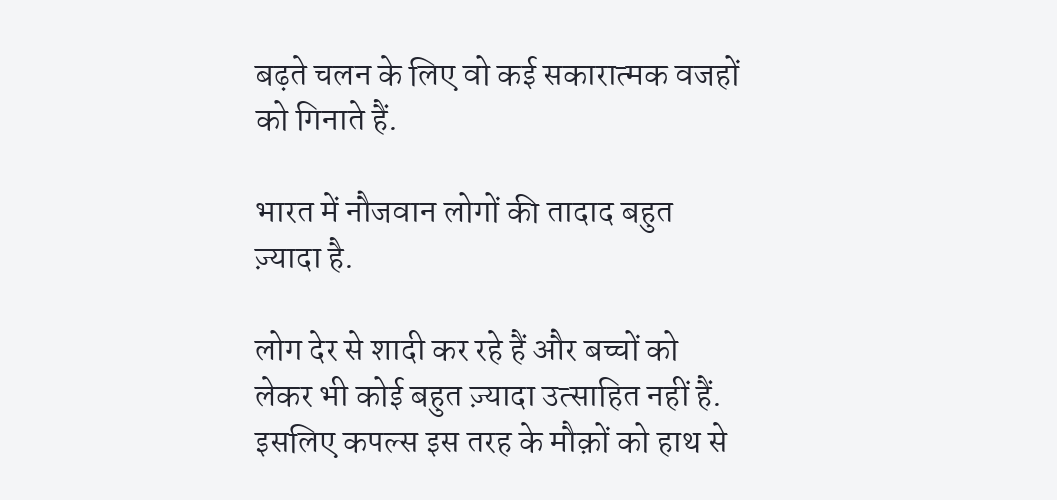बढ़ते चलन के लिए वो कई सकारात्मक वजहों को गिनाते हैं.

भारत में नौजवान लोगों की तादाद बहुत ज़्यादा है.

लोग देर से शादी कर रहे हैं और बच्चों को लेकर भी कोई बहुत ज़्यादा उत्साहित नहीं हैं. इसलिए कपल्स इस तरह के मौक़ों को हाथ से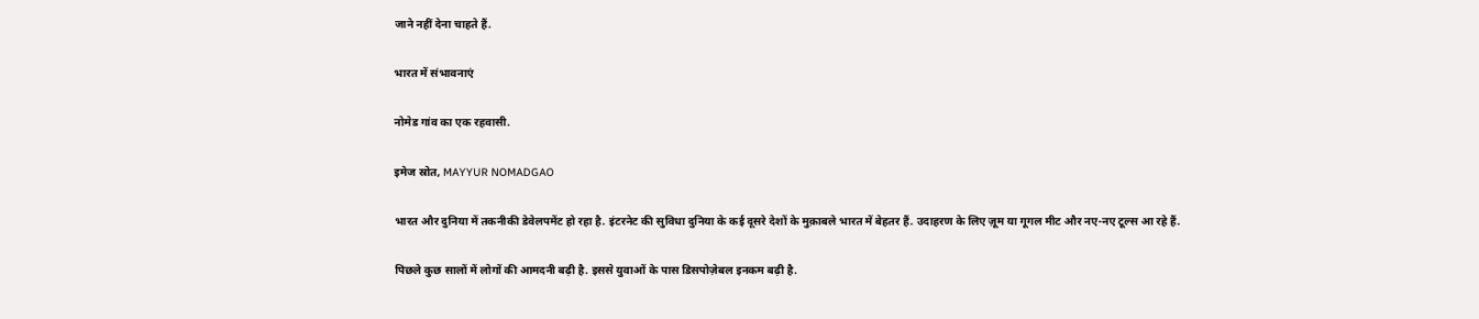जाने नहीं देना चाहते हैं.

भारत में संभावनाएं

नोमेड गांव का एक रहवासी.

इमेज स्रोत, MAYYUR NOMADGAO

भारत और दुनिया में तकनीकी डेवेलपमेंट हो रहा है. इंटरनेट की सुविधा दुनिया के कई दूसरे देशों के मुक़ाबले भारत में बेहतर हैं. उदाहरण के लिए ज़ूम या गूगल मीट और नए-नए टूल्स आ रहे हैं.

पिछले कुछ सालों में लोगों की आमदनी बढ़ी है. इससे युवाओं के पास डिसपोज़ेबल इनकम बढ़ी है.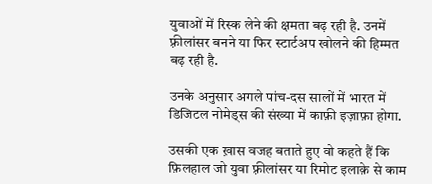युवाओं में रिस्क लेने की क्षमता बढ़ रही है. उनमें फ़्रीलांसर बनने या फिर स्टार्टअप खोलने की हिम्मत बढ़ रही है.

उनके अनुसार अगले पांच-दस सालों में भारत में डिजिटल नोमेड्स की संख्या में काफ़ी इज़ाफ़ा होगा.

उसकी एक ख़ास वजह बताते हुए वो कहते हैं कि फ़िलहाल जो युवा फ़्रीलांसर या रिमोट इलाक़े से काम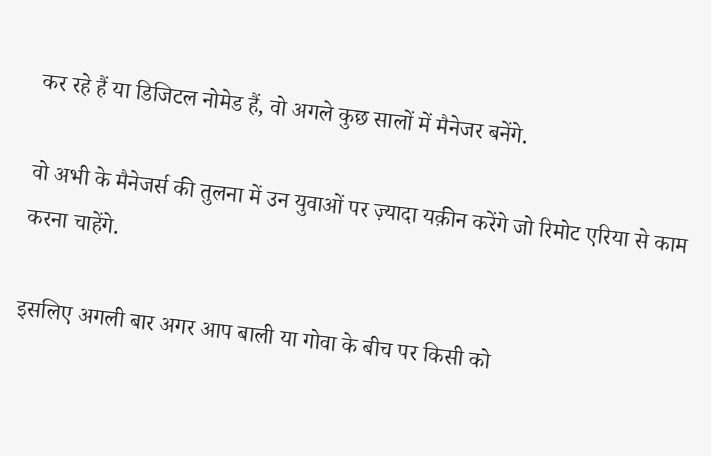कर रहे हैं या डिजिटल नोमेड हैं, वो अगले कुछ सालों में मैनेजर बनेंगे.

वो अभी के मैनेजर्स की तुलना में उन युवाओं पर ज़्यादा यक़ीन करेंगे जो रिमोट एरिया से काम करना चाहेंगे.

इसलिए अगली बार अगर आप बाली या गोवा के बीच पर किसी को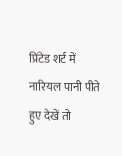प्रिंटेड शर्ट में नारियल पानी पीते हुए देखें तो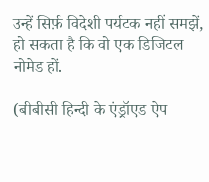उन्हें सिर्फ़ विदेशी पर्यटक नहीं समझें, हो सकता है कि वो एक डिजिटल नोमेड हों.

(बीबीसी हिन्दी के एंड्रॉएड ऐप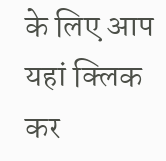के लिए आप यहां क्लिक कर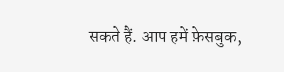सकते हैं. आप हमें फ़ेसबुक,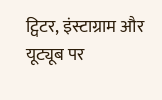ट्विटर, इंस्टाग्राम और यूट्यूब पर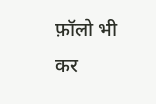फ़ॉलो भी कर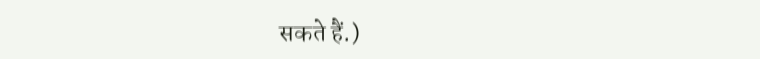सकते हैं.)